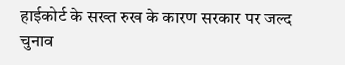हाईकोर्ट के सख्त रुख के कारण सरकार पर जल्द चुनाव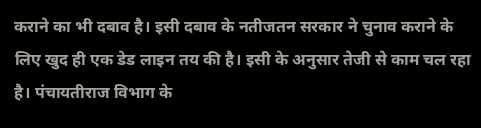कराने का भी दबाव है। इसी दबाव के नतीजतन सरकार ने चुनाव कराने के लिए खुद ही एक डेड लाइन तय की है। इसी के अनुसार तेजी से काम चल रहा है। पंचायतीराज विभाग के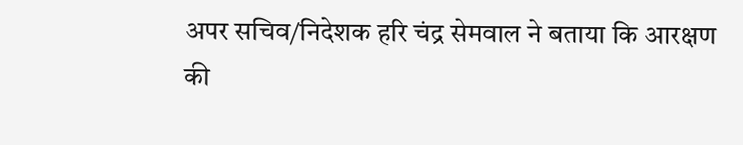अपर सचिव/निदेशक हरि चंद्र सेमवाल ने बताया कि आरक्षण की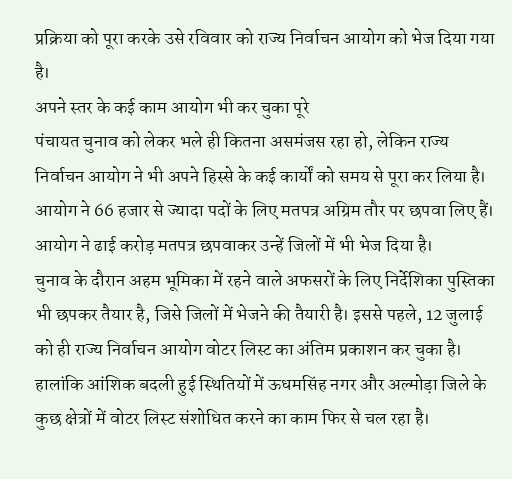प्रक्रिया को पूरा करके उसे रविवार को राज्य निर्वाचन आयोग को भेज दिया गया है।
अपने स्तर के कई काम आयोग भी कर चुका पूरे
पंचायत चुनाव को लेकर भले ही कितना असमंजस रहा हो, लेकिन राज्य निर्वाचन आयोग ने भी अपने हिस्से के कई कार्यों को समय से पूरा कर लिया है। आयोग ने 66 हजार से ज्यादा पदों के लिए मतपत्र अग्रिम तौर पर छपवा लिए हैं। आयोग ने ढाई करोड़ मतपत्र छपवाकर उन्हें जिलों में भी भेज दिया है।
चुनाव के दौरान अहम भूमिका में रहने वाले अफसरों के लिए निर्देशिका पुस्तिका भी छपकर तैयार है, जिसे जिलों में भेजने की तैयारी है। इससे पहले, 12 जुलाई को ही राज्य निर्वाचन आयोग वोटर लिस्ट का अंतिम प्रकाशन कर चुका है। हालांकि आंशिक बदली हुई स्थितियों में ऊधमसिंह नगर और अल्मोड़ा जिले के कुछ क्षेत्रों में वोटर लिस्ट संशोधित करने का काम फिर से चल रहा है।